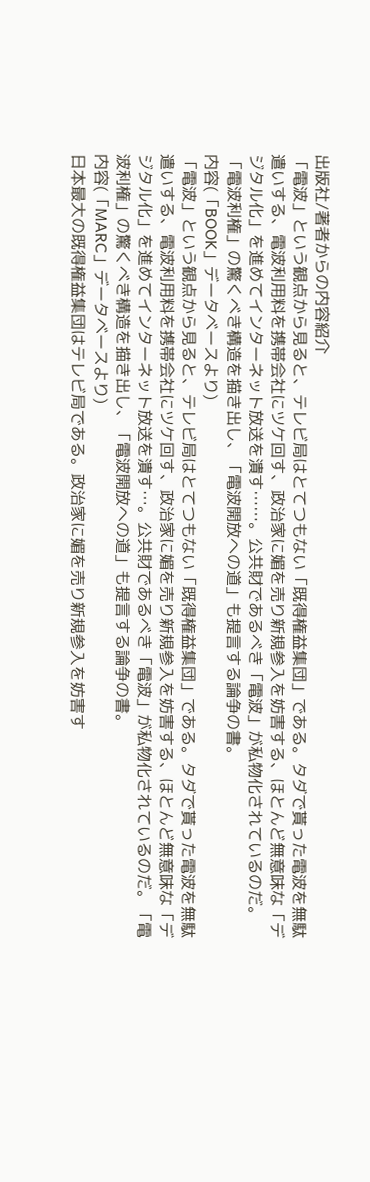出版社/著者からの内容紹介
「電波」という観点から見ると、テレビ局はとてつもない「既得権益集団」である。タダで貰った電波を無駄遣いする、電波利用料を携帯会社にツケ回す、政治家に媚を売り新規参入を妨害する、ほとんど無意味な「デジタル化」を進めてインターネット放送を潰す……。公共財であるべき「電波」が私物化されているのだ。「電波利権」の驚くべき構造を描き出し、「電波開放への道」も提言する論争の書。
内容(「BOOK」データベースより)
「電波」という観点から見ると、テレビ局はとてつもない「既得権益集団」である。タダで貰った電波を無駄遣いする、電波利用料を携帯会社にツケ回す、政治家に媚を売り新規参入を妨害する、ほとんど無意味な「デジタル化」を進めてインターネット放送を潰す…。公共財であるべき「電波」が私物化されているのだ。「電波利権」の驚くべき構造を描き出し、「電波開放への道」も提言する論争の書。
内容(「MARC」データベースより)
日本最大の既得権益集団はテレビ局である。政治家に媚を売り新規参入を妨害す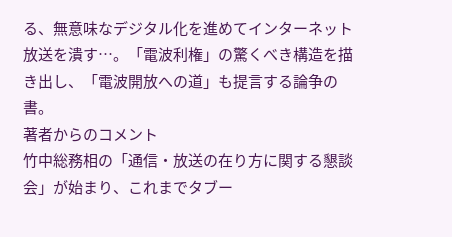る、無意味なデジタル化を進めてインターネット放送を潰す…。「電波利権」の驚くべき構造を描き出し、「電波開放への道」も提言する論争の書。
著者からのコメント
竹中総務相の「通信・放送の在り方に関する懇談会」が始まり、これまでタブー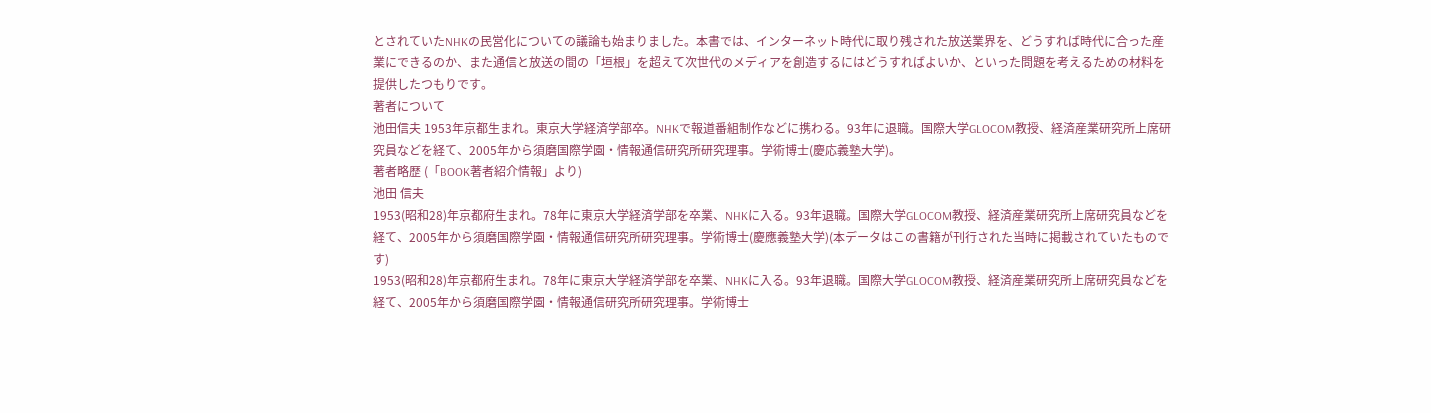とされていたNHKの民営化についての議論も始まりました。本書では、インターネット時代に取り残された放送業界を、どうすれば時代に合った産業にできるのか、また通信と放送の間の「垣根」を超えて次世代のメディアを創造するにはどうすればよいか、といった問題を考えるための材料を提供したつもりです。
著者について
池田信夫 1953年京都生まれ。東京大学経済学部卒。NHKで報道番組制作などに携わる。93年に退職。国際大学GLOCOM教授、経済産業研究所上席研究員などを経て、2005年から須磨国際学園・情報通信研究所研究理事。学術博士(慶応義塾大学)。
著者略歴 (「BOOK著者紹介情報」より)
池田 信夫
1953(昭和28)年京都府生まれ。78年に東京大学経済学部を卒業、NHKに入る。93年退職。国際大学GLOCOM教授、経済産業研究所上席研究員などを経て、2005年から須磨国際学園・情報通信研究所研究理事。学術博士(慶應義塾大学)(本データはこの書籍が刊行された当時に掲載されていたものです)
1953(昭和28)年京都府生まれ。78年に東京大学経済学部を卒業、NHKに入る。93年退職。国際大学GLOCOM教授、経済産業研究所上席研究員などを経て、2005年から須磨国際学園・情報通信研究所研究理事。学術博士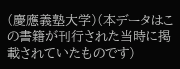(慶應義塾大学)(本データはこの書籍が刊行された当時に掲載されていたものです)